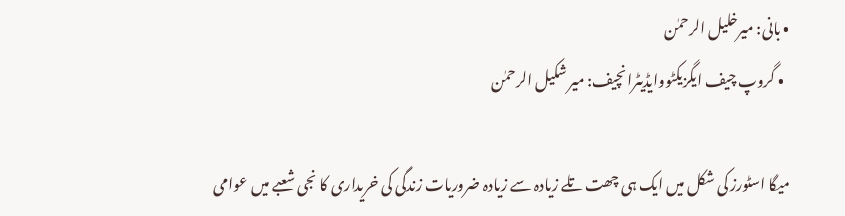• بانی: میرخلیل الرحمٰن
  • گروپ چیف ایگزیکٹووایڈیٹرانچیف: میر شکیل الرحمٰن

میگا اسٹورز کی شکل میں ایک ہی چھت تلے زیادہ سے زیادہ ضروریات زندگی کی خریداری کا نجی شعبے میں عوامی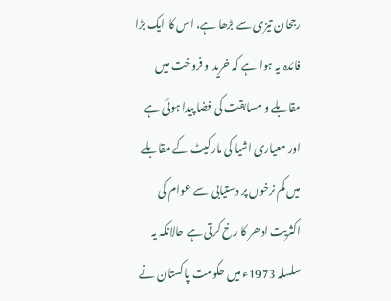رجحان تیزی سے بڑھا ہے، اس کا ایک بڑا فائدہ یہ ہوا ہے کہ خرید و فروخت میں مقابلے و مسابقت کی فضا پیدا ہوئی ہے اور معیاری اشیا کی مارکیٹ کے مقابلے میں کم نرخوں پر دستیابی سے عوام کی اکثریت ادھر کا رخ کرتی ہے حالانکہ یہ سلسلہ 1973ء میں حکومت پاکستان نے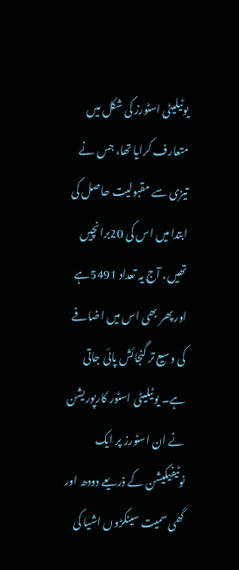یوٹیلیٹی اسٹورز کی شکل میں متعارف کرایا تھا، جس نے تیزی سے مقبولیت حاصل کی ابتدا میں اس کی 20برانچیں تھیں، آج یہ تعداد 5491ہے اور پھر بھی اس میں اضافے کی وسیع تر گنجائش پائی جاتی ہے۔ یوٹیلیٹی اسٹور کارپوریشن نے ان اسٹورز پر ایک نوٹیفیکیشن کے ذریعے دودھ اور گھی سمیت سینکڑوں اشیا کی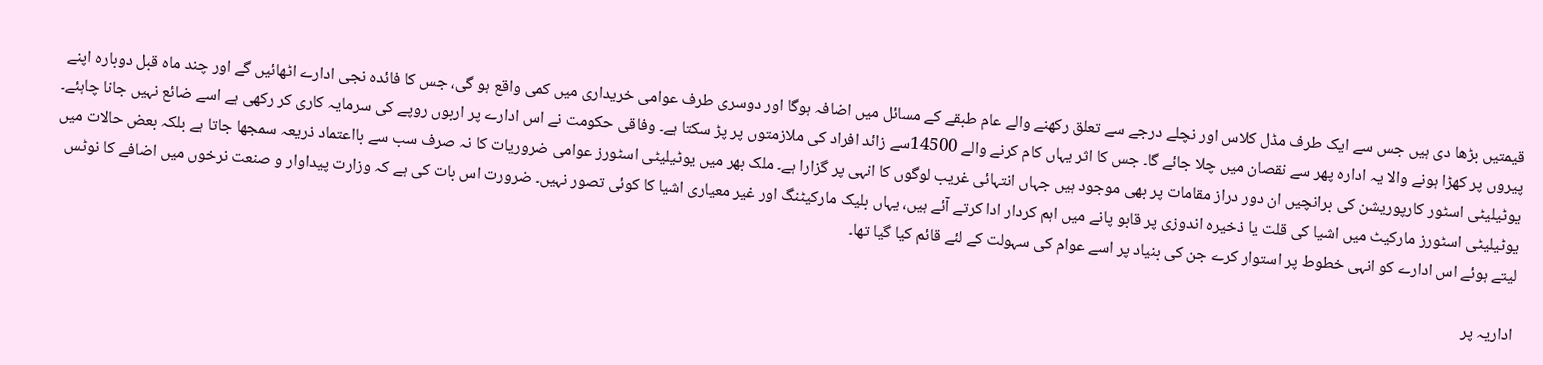قیمتیں بڑھا دی ہیں جس سے ایک طرف مڈل کلاس اور نچلے درجے سے تعلق رکھنے والے عام طبقے کے مسائل میں اضافہ ہوگا اور دوسری طرف عوامی خریداری میں کمی واقع ہو گی، جس کا فائدہ نجی ادارے اٹھائیں گے اور چند ماہ قبل دوبارہ اپنے پیروں پر کھڑا ہونے والا یہ ادارہ پھر سے نقصان میں چلا جائے گا۔ جس کا اثر یہاں کام کرنے والے 14500سے زائد افراد کی ملازمتوں پر پڑ سکتا ہے۔ وفاقی حکومت نے اس ادارے پر اربوں روپے کی سرمایہ کاری کر رکھی ہے اسے ضائع نہیں جانا چاہئے۔ یوٹیلیٹی اسٹور کارپوریشن کی برانچیں ان دور دراز مقامات پر بھی موجود ہیں جہاں انتہائی غریب لوگوں کا انہی پر گزارا ہے۔ ملک بھر میں یوٹیلیٹی اسٹورز عوامی ضروریات کا نہ صرف سب سے بااعتماد ذریعہ سمجھا جاتا ہے بلکہ بعض حالات میں یوٹیلیٹی اسٹورز مارکیٹ میں اشیا کی قلت یا ذخیرہ اندوزی پر قابو پانے میں اہم کردار ادا کرتے آئے ہیں، یہاں بلیک مارکیٹنگ اور غیر معیاری اشیا کا کوئی تصور نہیں۔ ضرورت اس بات کی ہے کہ وزارت پیداوار و صنعت نرخوں میں اضافے کا نوٹس لیتے ہوئے اس ادارے کو انہی خطوط پر استوار کرے جن کی بنیاد پر اسے عوام کی سہولت کے لئے قائم کیا گیا تھا۔

اداریہ پر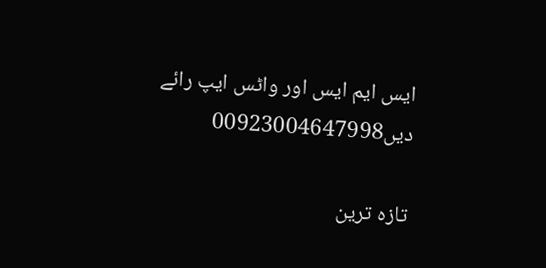ایس ایم ایس اور واٹس ایپ رائے دیں00923004647998

تازہ ترین